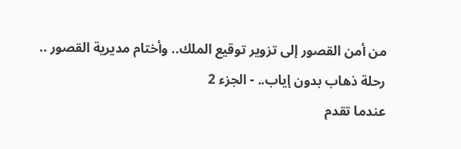من أمن القصور إلى تزوير توقيع الملك.. وأختام مديرية القصور .. رحلة ذهاب بدون إياب.. - الجزء 2
عندما تقدم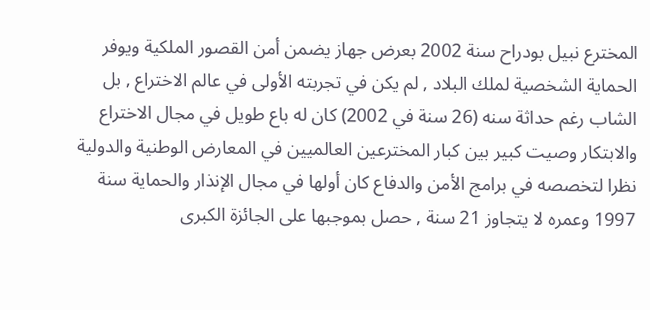المخترع نبيل بودراح سنة 2002 بعرض جهاز يضمن أمن القصور الملكية ويوفر الحماية الشخصية لملك البلاد , لم يكن في تجربته الأولى في عالم الاختراع , بل الشاب رغم حداثة سنه (26 سنة في 2002) كان له باع طويل في مجال الاختراع والابتكار وصيت كبير بين كبار المخترعين العالميين في المعارض الوطنية والدولية نظرا لتخصصه في برامج الأمن والدفاع كان أولها في مجال الإنذار والحماية سنة 1997 وعمره لا يتجاوز 21 سنة , حصل بموجبها على الجائزة الكبرى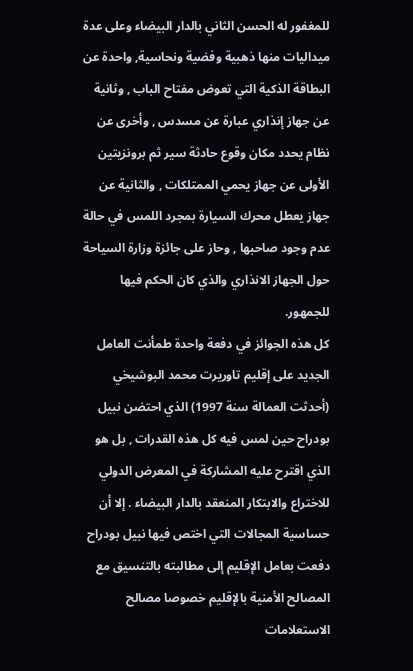للمغفور له الحسن الثاني بالدار البيضاء وعلى عدة ميداليات منها ذهبية وفضية ونحاسية, واحدة عن البطاقة الذكية التي تعوض مفتاح الباب , وثانية عن جهاز إنذاري عبارة عن مسدس , وأخرى عن نظام يحدد مكان وقوع حادثة سير ثم برونزيتين الأولى عن جهاز يحمي الممتلكات , والثانية عن جهاز يعطل محرك السيارة بمجرد اللمس في حالة عدم وجود صاحبها , وحاز على جائزة وزارة السياحة حول الجهاز الانذاري والذي كان الحكم فيها للجمهور.
كل هذه الجوائز في دفعة واحدة طمأنت العامل الجديد على إقليم تاوريرت محمد البوشيخي (أحدثت العمالة سنة 1997) الذي احتضن نبيل بودراح حين لمس فيه كل هذه القدرات , بل هو الذي اقترح عليه المشاركة في المعرض الدولي للاختراع والابتكار المنعقد بالدار البيضاء . إلا أن حساسية المجالات التي اختص فيها نبيل بودراح دفعت بعامل الإقليم إلى مطالبته بالتنسيق مع المصالح الأمنية بالإقليم خصوصا مصالح الاستعلامات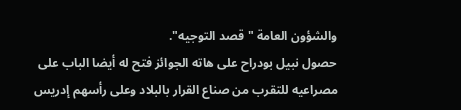والشؤون العامة "قصد التوجيه".
حصول نبيل بودراح على هاته الجوائز فتح له أيضا الباب على مصراعيه للتقرب من صناع القرار بالبلاد وعلى رأسهم إدريس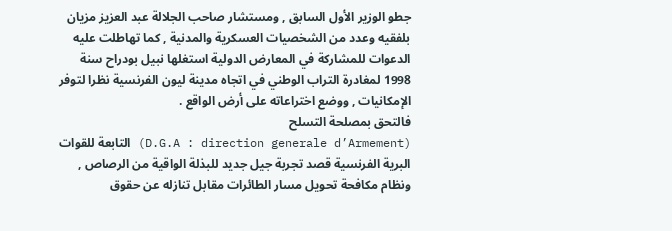جطو الوزير الأول السابق , ومستشار صاحب الجلالة عبد العزيز مزيان بلفقيه وعدد من الشخصيات العسكرية والمدنية , كما تهاطلت عليه الدعوات للمشاركة في المعارض الدولية استغلها نبيل بودراح سنة 1998 لمغادرة التراب الوطني في اتجاه مدينة ليون الفرنسية نظرا لتوفر الإمكانيات , ووضع اختراعاته على أرض الواقع .
فالتحق بمصلحة التسلح
(D.G.A : direction generale d’Armement) التابعة للقوات البرية الفرنسية قصد تجربة جيل جديد للبذلة الواقية من الرصاص , ونظام مكافحة تحويل مسار الطائرات مقابل تنازله عن حقوق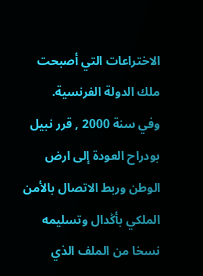الاختراعات التي أصبحت ملك الدولة الفرنسية.
وفي سنة 2000 , قرر نبيل بودراح العودة إلى ارض الوطن وربط الاتصال بالأمن الملكي بأڭدال وتسليمه نسخا من الملف الذي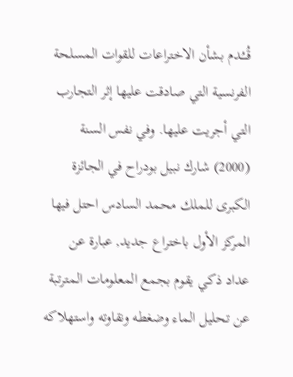قُـــُـدم بشأن الاختراعات للقوات المسلحة الفرنسية التي صادقت عليها إثر التجارب التي أجريت عليها. وفي نفس السنة (2000) شارك نبيل بودراح في الجائزة الكبرى للملك محمد السادس احتل فيها المركز الأول باختراع جديد, عبارة عن عداد ذكي يقوم بجمع المعلومات المترتبة عن تحليل الماء وضغطه ونقاوته واستهلاكه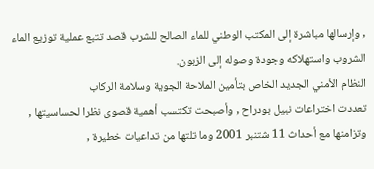, وإرسالها مباشرة إلى المكتب الوطني للماء الصالح للشرب قصد تتبع عملية توزيع الماء الشروب واستهلاكه وجودة وصوله إلى الزبون.
النظام الأمني الجديد الخاص بتأمين الملاحة الجوية وسلامة الركاب
تعددت اختراعات نبيل بودراح , وأصبحت تكتسب أهمية قصوى نظرا لحساسيتها , وتزامنها مع أحداث 11 شتنبر 2001 وما تلتها من تداعيات خطيرة ,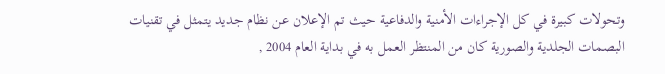وتحولات كبيرة في كل الإجراءات الأمنية والدفاعية حيث تم الإعلان عن نظام جديد يتمثل في تقنيات البصمات الجلدية والصورية كان من المنتظر العمل به في بداية العام 2004 ,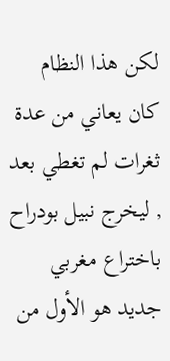لكن هذا النظام كان يعاني من عدة ثغرات لم تغطي بعد , ليخرج نبيل بودراح باختراع مغربي جديد هو الأول من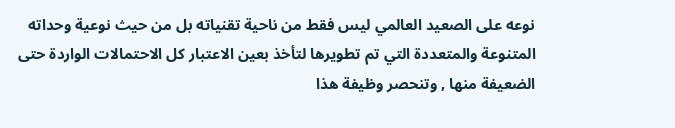نوعه على الصعيد العالمي ليس فقط من ناحية تقنياته بل من حيث نوعية وحداته المتنوعة والمتعددة التي تم تطويرها لتأخذ بعين الاعتبار كل الاحتمالات الواردة حتى الضعيفة منها , وتنحصر وظيفة هذا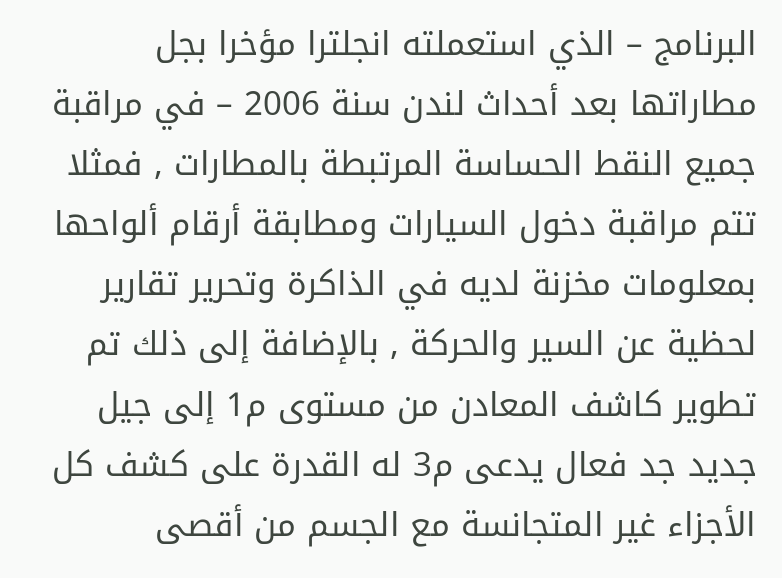البرنامج – الذي استعملته انجلترا مؤخرا بجل مطاراتها بعد أحداث لندن سنة 2006 – في مراقبة جميع النقط الحساسة المرتبطة بالمطارات , فمثلا تتم مراقبة دخول السيارات ومطابقة أرقام ألواحها بمعلومات مخزنة لديه في الذاكرة وتحرير تقارير لحظية عن السير والحركة , بالإضافة إلى ذلك تم تطوير كاشف المعادن من مستوى م1 إلى جيل جديد جد فعال يدعى م3 له القدرة على كشف كل الأجزاء غير المتجانسة مع الجسم من أقصى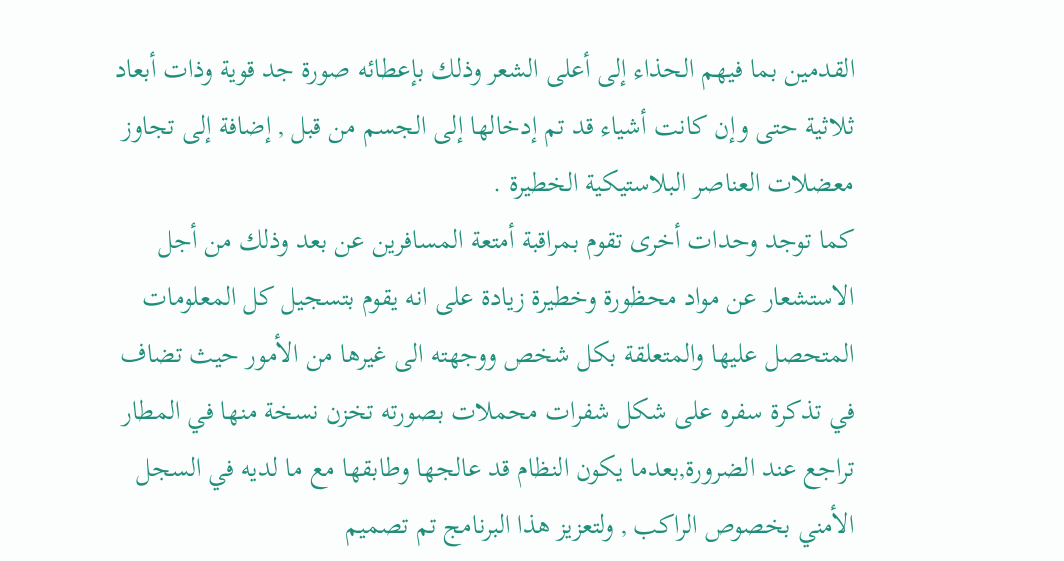القدمين بما فيهم الحذاء إلى أعلى الشعر وذلك بإعطائه صورة جد قوية وذات أبعاد ثلاثية حتى وإن كانت أشياء قد تم إدخالها إلى الجسم من قبل , إضافة إلى تجاوز معضلات العناصر البلاستيكية الخطيرة .
كما توجد وحدات أخرى تقوم بمراقبة أمتعة المسافرين عن بعد وذلك من أجل الاستشعار عن مواد محظورة وخطيرة زيادة على انه يقوم بتسجيل كل المعلومات المتحصل عليها والمتعلقة بكل شخص ووجهته الى غيرها من الأمور حيث تضاف في تذكرة سفره على شكل شفرات محملات بصورته تخزن نسخة منها في المطار تراجع عند الضرورة,بعدما يكون النظام قد عالجها وطابقها مع ما لديه في السجل الأمني بخصوص الراكب , ولتعزيز هذا البرنامج تم تصميم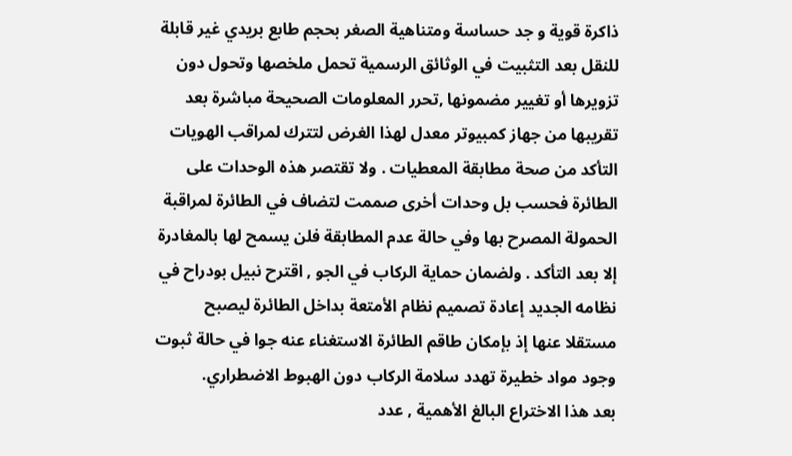ذاكرة قوية و جد حساسة ومتناهية الصغر بحجم طابع بريدي غير قابلة للنقل بعد التثبيت في الوثائق الرسمية تحمل ملخصها وتحول دون تزويرها أو تغيير مضمونها ,تحرر المعلومات الصحيحة مباشرة بعد تقريبها من جهاز كمبيوتر معدل لهذا الغرض لتترك لمراقب الهويات التأكد من صحة مطابقة المعطيات . ولا تقتصر هذه الوحدات على الطائرة فحسب بل وحدات أخرى صممت لتضاف في الطائرة لمراقبة الحمولة المصرح بها وفي حالة عدم المطابقة فلن يسمح لها بالمغادرة إلا بعد التأكد . ولضمان حماية الركاب في الجو , اقترح نبيل بودراح في نظامه الجديد إعادة تصميم نظام الأمتعة بداخل الطائرة ليصبح مستقلا عنها إذ بإمكان طاقم الطائرة الاستغناء عنه جوا في حالة ثبوت وجود مواد خطيرة تهدد سلامة الركاب دون الهبوط الاضطراري.
بعد هذا الاختراع البالغ الأهمية , عدد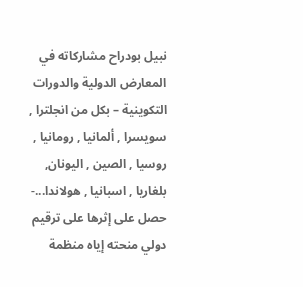نبيل بودراح مشاركاته في المعارض الدولية والدورات التكوينية – بكل من انجلترا , سويسرا , ألمانيا , رومانيا , روسيا , الصين , اليونان, بلغاريا , اسبانيا , هولاندا...- حصل على إثرها على ترقيم دولي منحته إياه منظمة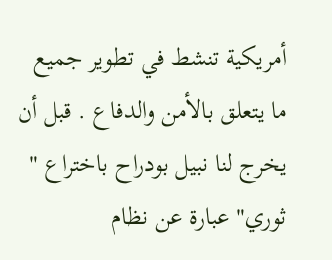أمريكية تنشط في تطوير جميع ما يتعلق بالأمن والدفاع . قبل أن يخرج لنا نبيل بودراح باختراع " ثوري" عبارة عن نظام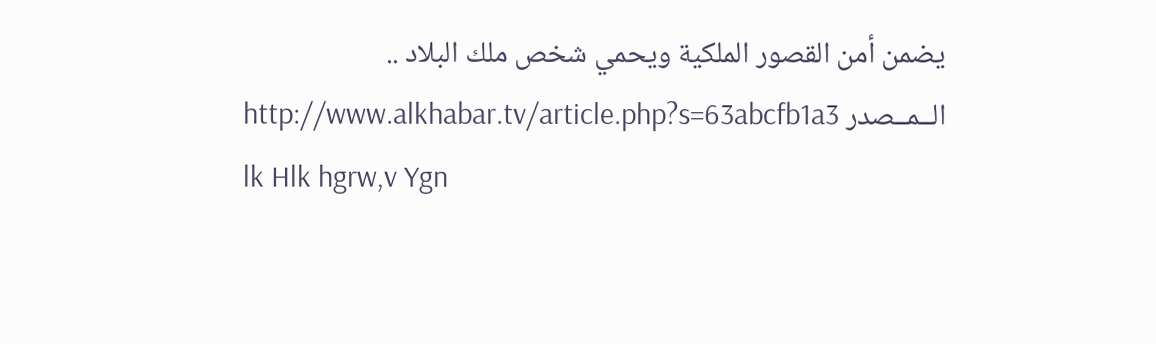يضمن أمن القصور الملكية ويحمي شخص ملك البلاد ..
الــمــصدر http://www.alkhabar.tv/article.php?s=63abcfb1a3
lk Hlk hgrw,v Ygn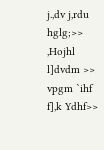j.,dv j,rdu hglg;>> ,Hojhl l]dvdm >> vpgm `ihf f],k Ydhf>>